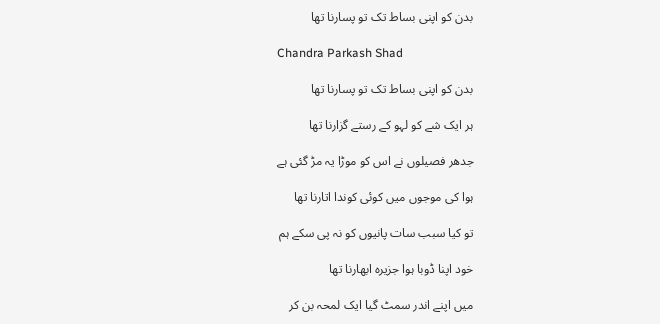بدن کو اپنی بساط تک تو پسارنا تھا

Chandra Parkash Shad

بدن کو اپنی بساط تک تو پسارنا تھا

ہر ایک شے کو لہو کے رستے گزارنا تھا

جدھر فصیلوں نے اس کو موڑا یہ مڑ گئی ہے

ہوا کی موجوں میں کوئی کوندا اتارنا تھا

تو کیا سبب سات پانیوں کو نہ پی سکے ہم

خود اپنا ڈوبا ہوا جزیرہ ابھارنا تھا

میں اپنے اندر سمٹ گیا ایک لمحہ بن کر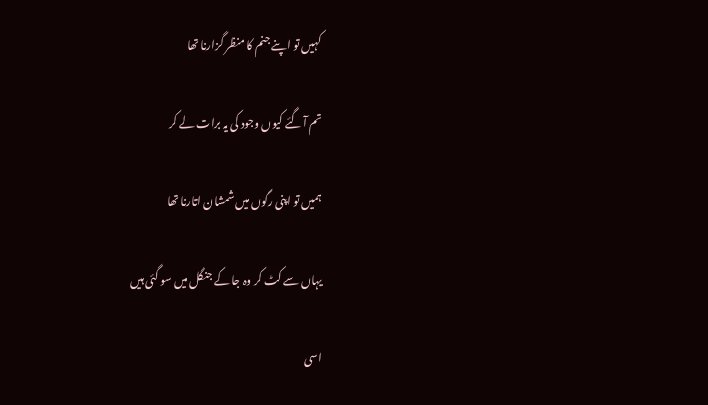کہیں تو اپنے جنم کا منظر گزارنا تھا

تم آ گئے کیوں وجود کی یہ برات لے کر

ہمیں تو اپنی رگوں میں شمشان اتارنا تھا

یہاں سے کٹ کر وہ جا کے جنگل میں سو گئی ہیں

اسی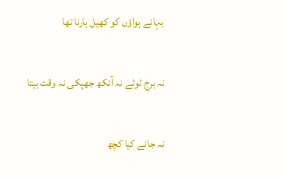بہانے ہواؤں کو کھیل ہارنا تھا

نہ برج ٹوٹے نہ آنکھ جھپکی نہ وقت بیتا

نہ جانے کیا کچھ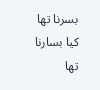بسرنا تھا کیا بسارنا تھا